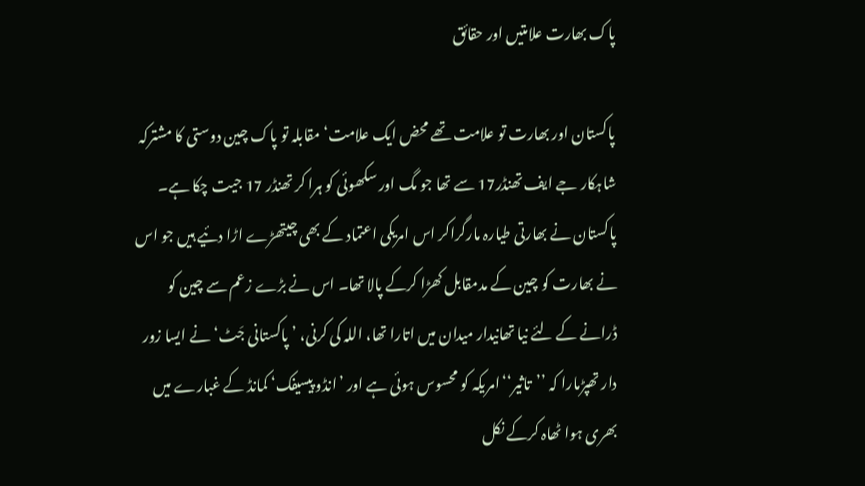پاک بھارت علامتیں اور حقائق

پاکستان اور بھارت تو علامت تھے محض ایک علامت‘ مقابلہ تو پاک چین دوستی کا مشترکہ شاہکار جے ایف تھنڈر17 سے تھا جو مگ اور سکھوئی کو ہرا کر تھنڈر 17 جیت چکا ہے۔ پاکستان نے بھارتی طیارہ مارگراکر اس امریکی اعتماد کے بھی چیتھڑے اڑا دئیے ہیں جو اس نے بھارت کو چین کے مدمقابل کھڑا کرکے پالا تھا۔ اس نے بڑے زعم سے چین کو ڈرانے کے لئے نیا تھانیدار میدان میں اتارا تھا، اللہ کی کرنی، ’پاکستانی جَٹ‘ نے ایسا زور دار تھپڑمارا کہ ’’تاثیر‘‘امریکہ کو محسوس ہوئی ہے اور ’انڈو پیسیفک‘ کمانڈ کے غبارے میں بھری ہوا ٹھاہ کرکے نکل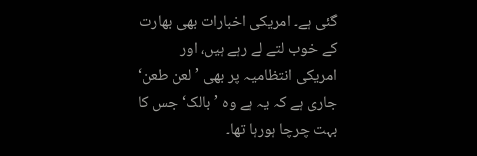گئی ہے۔ امریکی اخبارات بھی بھارت کے خوب لتے لے رہے ہیں، اور امریکی انتظامیہ پر بھی ’لعن طعن‘ جاری ہے کہ یہ ہے وہ ’بالک‘ جس کا بہت چرچا ہورہا تھا۔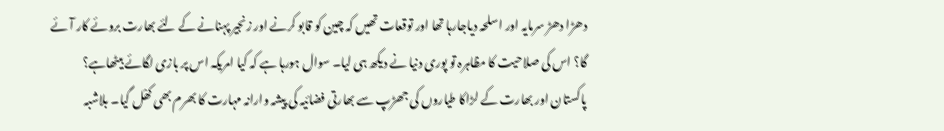دھڑا دھڑ سرمایہ اور اسلحہ دیاجارہا تھا اور توقعات تھیں کہ چین کو قابو کرنے اور زنجیر پہنانے کے لئے بھارت بروئے کار آئے گا؟ اس کی صلاحیت کا مظاہرہ تو پوری دنیا نے دیکھ ہی لیا۔ سوال ہورہا ہے کہ کیا امریکہ اس پر بازی لگائے بیٹھاہے؟
پاکستان اور بھارت کے لڑاکا طیاروں کی جھڑپ سے بھارتی فضائیہ کی پیشہ وارانہ مہارت کا بھرم بھی کھْل گیا۔ بلاشبہ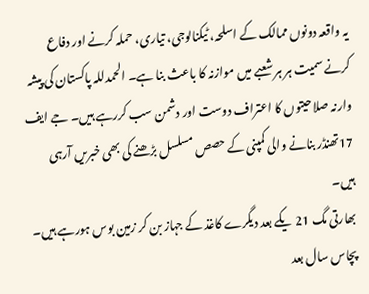یہ واقعہ دونوں ممالک کے اسلحہ، ٹیکنالوجی، تیاری، حملہ کرنے اور دفاع کرنے سمیت ہر ہر شعبے میں موازنہ کا باعث بنا ہے۔ الحمدللہ پاکستان کی پیشہ وارنہ صلاحیتوں کا اعتراف دوست اور دشمن سب کررہے ہیں۔ جے ایف 17تھنڈر بنانے والی کمپنی کے حصص مسلسل بڑھنے کی بھی خبریں آرہی ہیں۔
بھارتی مگ 21 یکے بعد دیگرے کاغذ کے جہاز بن کر زمین بوس ہورہے ہیں۔ پچاس سال بعد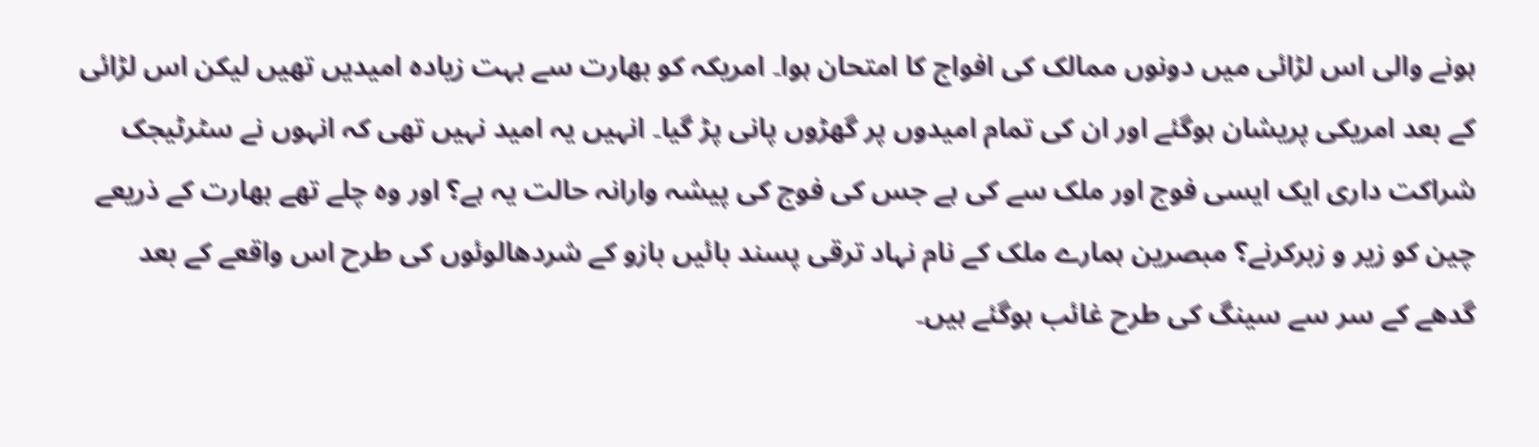ہونے والی اس لڑائی میں دونوں ممالک کی افواج کا امتحان ہوا۔ امریکہ کو بھارت سے بہت زیادہ امیدیں تھیں لیکن اس لڑائی کے بعد امریکی پریشان ہوگئے اور ان کی تمام امیدوں پر گھڑوں پانی پڑ گیا۔ انہیں یہ امید نہیں تھی کہ انہوں نے سٹرٹیجک شراکت داری ایک ایسی فوج اور ملک سے کی ہے جس کی فوج کی پیشہ وارانہ حالت یہ ہے؟ اور وہ چلے تھے بھارت کے ذریعے چین کو زیر و زبرکرنے؟ مبصرین ہمارے ملک کے نام نہاد ترقی پسند بائیں بازو کے شردھالوئوں کی طرح اس واقعے کے بعد گدھے کے سر سے سینگ کی طرح غائب ہوگئے ہیں۔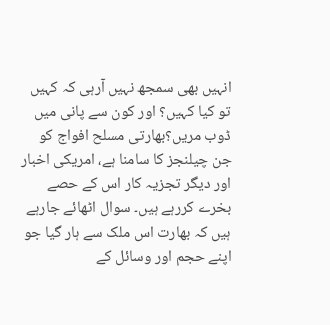انہیں بھی سمجھ نہیں آرہی کہ کہیں تو کیا کہیں؟ اور کون سے پانی میں ڈوب مریں؟بھارتی مسلح افواج کو جن چیلنجز کا سامنا ہے، امریکی اخبار اور دیگر تجزیہ کار اس کے حصے بخرے کررہے ہیں۔ سوال اٹھائے جارہے ہیں کہ بھارت اس ملک سے ہار گیا جو اپنے حجم اور وسائل کے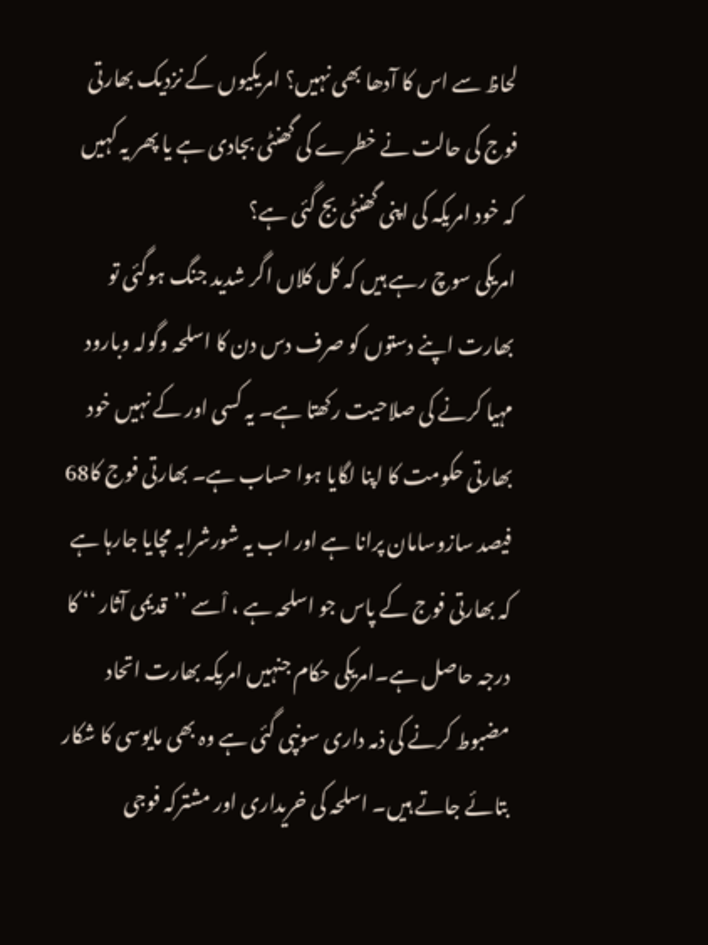لحاظ سے اس کا آدھا بھی نہیں؟ امریکیوں کے نزدیک بھارتی فوج کی حالت نے خطرے کی گھنٹی بجادی ہے یا پھر یہ کہیں کہ خود امریکہ کی اپنی گھنٹی بج گئی ہے؟
امریکی سوچ رہے ہیں کہ کل کلاں اگر شدید جنگ ہوگئی تو بھارت اپنے دستوں کو صرف دس دن کا اسلحہ وگولہ وبارود مہیا کرنے کی صلاحیت رکھتا ہے۔ یہ کسی اور کے نہیں خود بھارتی حکومت کا اپنا لگایا ہوا حساب ہے۔ بھارتی فوج کا68 فیصد سازوسامان پرانا ہے اور اب یہ شورشرابہ مچایا جارہا ہے کہ بھارتی فوج کے پاس جو اسلحہ ہے ، اْسے ’’قدیمی آثار ‘‘ کا درجہ حاصل ہے۔امریکی حکام جنہیں امریکہ بھارت اتحاد مضبوط کرنے کی ذمہ داری سونپی گئی ہے وہ بھی مایوسی کا شکار بتائے جاتے ہیں۔ اسلحہ کی خریداری اور مشترکہ فوجی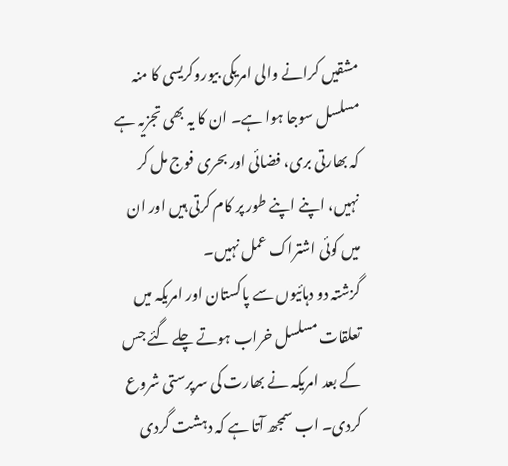مشقیں کرانے والی امریکی بیوروکریسی کا منہ مسلسل سوجا ہوا ہے۔ ان کا یہ بھی تجزیہ ہے کہ بھارتی بری، فضائی اور بحری فوج مل کر نہیں، اپنے اپنے طور پر کام کرتی ہیں اور ان میں کوئی اشتراک عمل نہیں۔
گزشتہ دو دہائیوں سے پاکستان اور امریکہ میں تعلقات مسلسل خراب ہوتے چلے گئے جس کے بعد امریکہ نے بھارت کی سرپرستی شروع کردی۔ اب سمجھ آتا ہے کہ دہشت گردی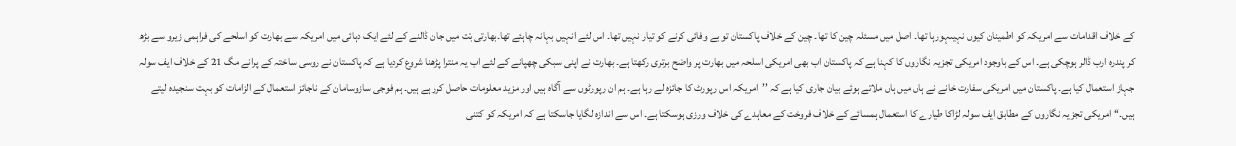کے خلاف اقدامات سے امریکہ کو اطمینان کیوں نہیںہورہا تھا۔ اصل میں مسئلہ چین کا تھا۔ چین کے خلاف پاکستان تو بے وفائی کرنے کو تیار نہیں تھا۔ اس لئے انہیں بہانہ چاہئے تھا۔بھارتی بْت میں جان ڈالنے کے لئے ایک دہائی میں امریکہ سے بھارت کو اسلحے کی فراہمی زیرو سے بڑھ کر پندرہ ارب ڈالر ہوچکی ہے۔ اس کے باوجود امریکی تجزیہ نگاروں کا کہنا ہے کہ پاکستان اب بھی امریکی اسلحہ میں بھارت پر واضح برتری رکھتا ہے۔ بھارت نے اپنی سبکی چھپانے کے لئے اب یہ منترا پڑھنا شروع کردیا ہے کہ پاکستان نے روسی ساختہ کے پرانے مگ 21 کے خلاف ایف سولہ جہاز استعمال کیا ہے۔ پاکستان میں امریکی سفارت خانے نے ہاں میں ہاں ملاتے ہوئے بیان جاری کیا ہے کہ ’’امریکہ اس رپورٹ کا جائزہ لے رہا ہے۔ ہم ان رپورٹوں سے آگاہ ہیں اور مزید معلومات حاصل کررہے ہیں۔ ہم فوجی سازوسامان کے ناجائز استعمال کے الزامات کو بہت سنجیدہ لیتے ہیں۔‘‘ امریکی تجزیہ نگاروں کے مطابق ایف سولہ لڑاکا طیارے کا استعمال ہمسائے کے خلاف فروخت کے معاہدے کی خلاف ورزی ہوسکتا ہے۔ اس سے اندازہ لگایا جاسکتا ہے کہ امریکہ کو کتنی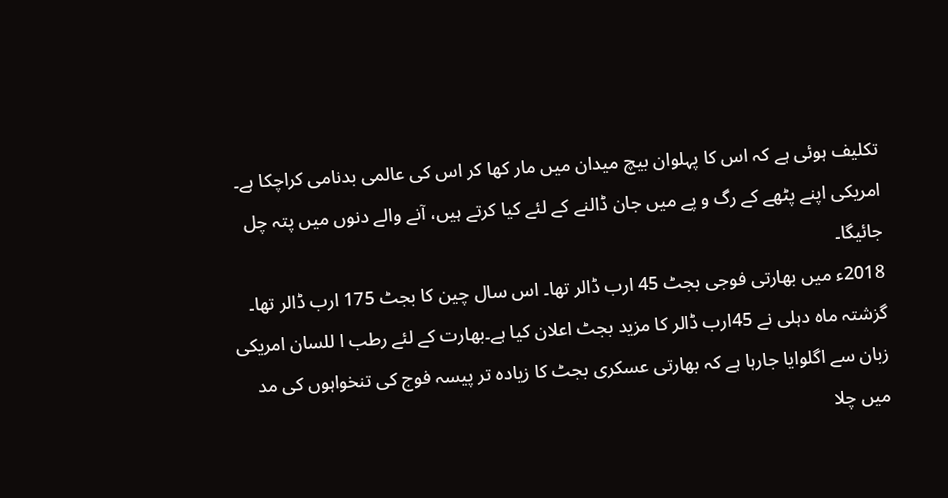تکلیف ہوئی ہے کہ اس کا پہلوان بیچ میدان میں مار کھا کر اس کی عالمی بدنامی کراچکا ہے۔ امریکی اپنے پٹھے کے رگ و پے میں جان ڈالنے کے لئے کیا کرتے ہیں، آنے والے دنوں میں پتہ چل جائیگا۔
2018ء میں بھارتی فوجی بجٹ 45 ارب ڈالر تھا۔ اس سال چین کا بجٹ 175 ارب ڈالر تھا۔ گزشتہ ماہ دہلی نے 45ارب ڈالر کا مزید بجٹ اعلان کیا ہے۔بھارت کے لئے رطب ا للسان امریکی زبان سے اگلوایا جارہا ہے کہ بھارتی عسکری بجٹ کا زیادہ تر پیسہ فوج کی تنخواہوں کی مد میں چلا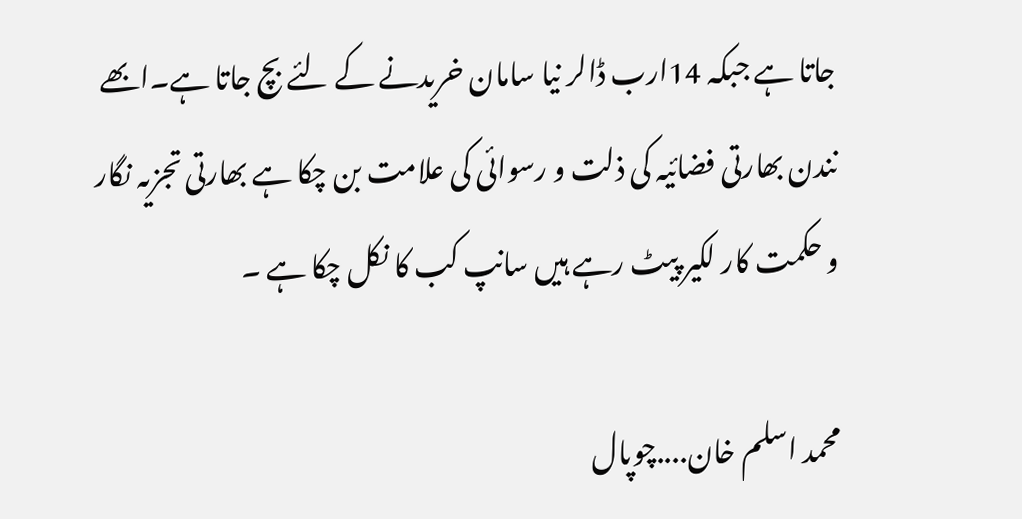جاتا ہے جبکہ 14ارب ڈالر نیا سامان خریدنے کے لئے بچ جاتا ہے۔ابھے نندن بھارتی فضائیہ کی ذلت و رسوائی کی علامت بن چکا ہے بھارتی تجزیہ نگار و حکمت کار لکیر پیٹ رہے ہیں سانپ کب کا نکل چکا ہے ۔

محمد اسلم خان....چوپال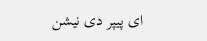ای پیپر دی نیشن